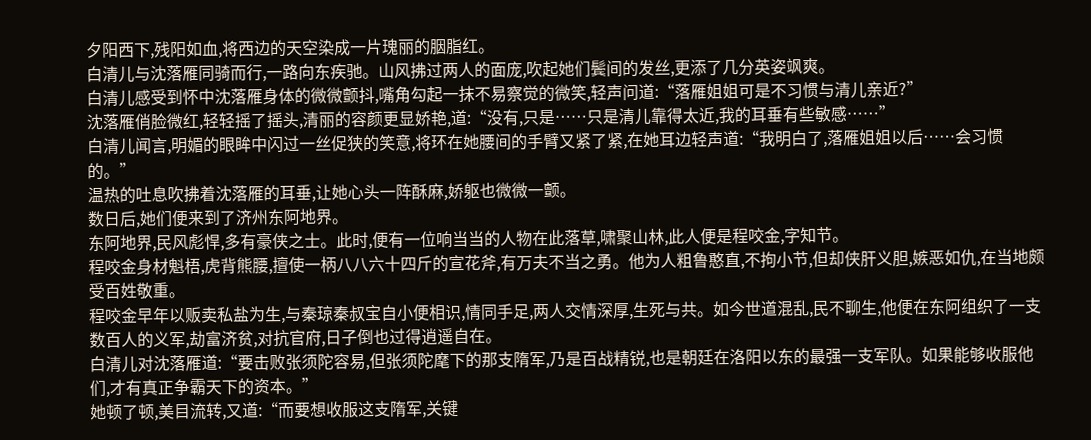夕阳西下,残阳如血,将西边的天空染成一片瑰丽的胭脂红。
白清儿与沈落雁同骑而行,一路向东疾驰。山风拂过两人的面庞,吹起她们鬓间的发丝,更添了几分英姿飒爽。
白清儿感受到怀中沈落雁身体的微微颤抖,嘴角勾起一抹不易察觉的微笑,轻声问道:“落雁姐姐可是不习惯与清儿亲近?”
沈落雁俏脸微红,轻轻摇了摇头,清丽的容颜更显娇艳,道:“没有,只是……只是清儿靠得太近,我的耳垂有些敏感……”
白清儿闻言,明媚的眼眸中闪过一丝促狭的笑意,将环在她腰间的手臂又紧了紧,在她耳边轻声道:“我明白了,落雁姐姐以后……会习惯的。”
温热的吐息吹拂着沈落雁的耳垂,让她心头一阵酥麻,娇躯也微微一颤。
数日后,她们便来到了济州东阿地界。
东阿地界,民风彪悍,多有豪侠之士。此时,便有一位响当当的人物在此落草,啸聚山林,此人便是程咬金,字知节。
程咬金身材魁梧,虎背熊腰,擅使一柄八八六十四斤的宣花斧,有万夫不当之勇。他为人粗鲁憨直,不拘小节,但却侠肝义胆,嫉恶如仇,在当地颇受百姓敬重。
程咬金早年以贩卖私盐为生,与秦琼秦叔宝自小便相识,情同手足,两人交情深厚,生死与共。如今世道混乱,民不聊生,他便在东阿组织了一支数百人的义军,劫富济贫,对抗官府,日子倒也过得逍遥自在。
白清儿对沈落雁道:“要击败张须陀容易,但张须陀麾下的那支隋军,乃是百战精锐,也是朝廷在洛阳以东的最强一支军队。如果能够收服他们,才有真正争霸天下的资本。”
她顿了顿,美目流转,又道:“而要想收服这支隋军,关键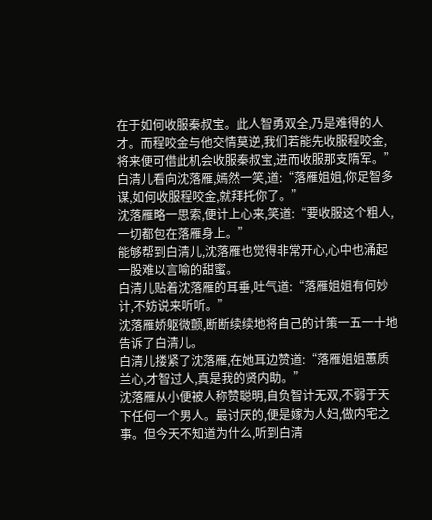在于如何收服秦叔宝。此人智勇双全,乃是难得的人才。而程咬金与他交情莫逆,我们若能先收服程咬金,将来便可借此机会收服秦叔宝,进而收服那支隋军。”
白清儿看向沈落雁,嫣然一笑,道:“落雁姐姐,你足智多谋,如何收服程咬金,就拜托你了。”
沈落雁略一思索,便计上心来,笑道:“要收服这个粗人,一切都包在落雁身上。”
能够帮到白清儿,沈落雁也觉得非常开心,心中也涌起一股难以言喻的甜蜜。
白清儿贴着沈落雁的耳垂,吐气道:“落雁姐姐有何妙计,不妨说来听听。”
沈落雁娇躯微颤,断断续续地将自己的计策一五一十地告诉了白清儿。
白清儿搂紧了沈落雁,在她耳边赞道:“落雁姐姐蕙质兰心,才智过人,真是我的贤内助。”
沈落雁从小便被人称赞聪明,自负智计无双,不弱于天下任何一个男人。最讨厌的,便是嫁为人妇,做内宅之事。但今天不知道为什么,听到白清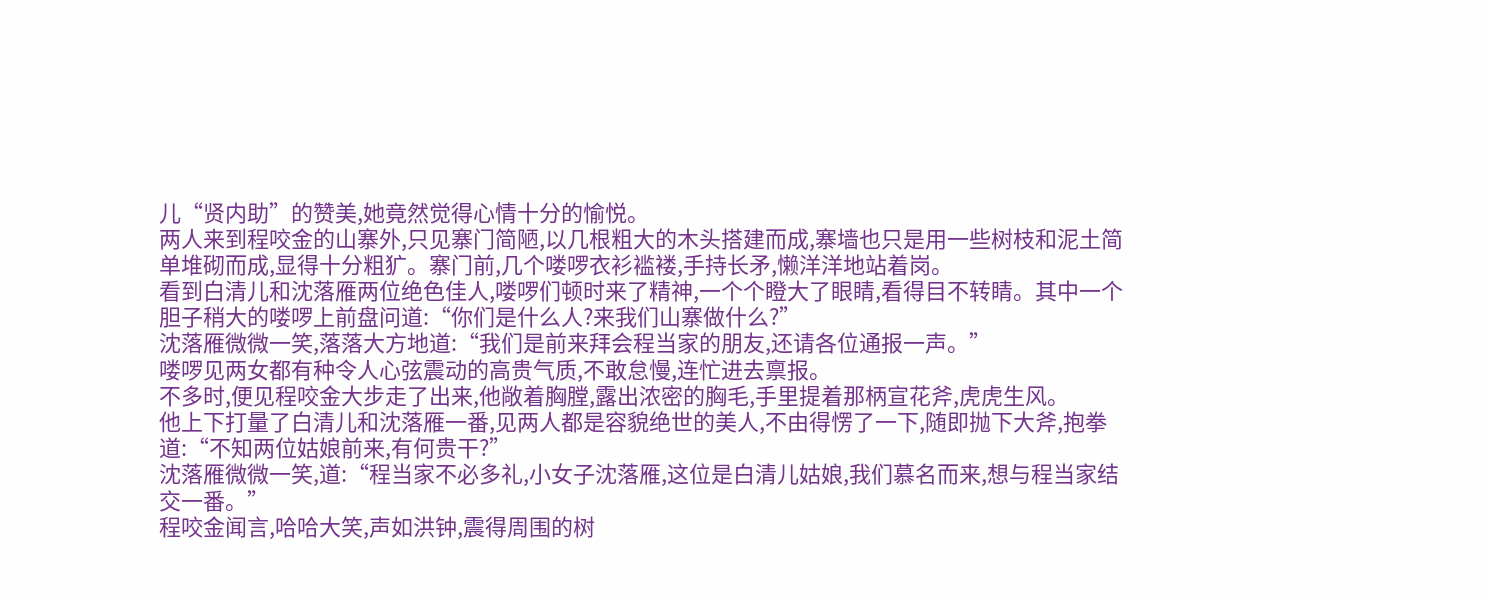儿“贤内助”的赞美,她竟然觉得心情十分的愉悦。
两人来到程咬金的山寨外,只见寨门简陋,以几根粗大的木头搭建而成,寨墙也只是用一些树枝和泥土简单堆砌而成,显得十分粗犷。寨门前,几个喽啰衣衫褴褛,手持长矛,懒洋洋地站着岗。
看到白清儿和沈落雁两位绝色佳人,喽啰们顿时来了精神,一个个瞪大了眼睛,看得目不转睛。其中一个胆子稍大的喽啰上前盘问道:“你们是什么人?来我们山寨做什么?”
沈落雁微微一笑,落落大方地道:“我们是前来拜会程当家的朋友,还请各位通报一声。”
喽啰见两女都有种令人心弦震动的高贵气质,不敢怠慢,连忙进去禀报。
不多时,便见程咬金大步走了出来,他敞着胸膛,露出浓密的胸毛,手里提着那柄宣花斧,虎虎生风。
他上下打量了白清儿和沈落雁一番,见两人都是容貌绝世的美人,不由得愣了一下,随即抛下大斧,抱拳道:“不知两位姑娘前来,有何贵干?”
沈落雁微微一笑,道:“程当家不必多礼,小女子沈落雁,这位是白清儿姑娘,我们慕名而来,想与程当家结交一番。”
程咬金闻言,哈哈大笑,声如洪钟,震得周围的树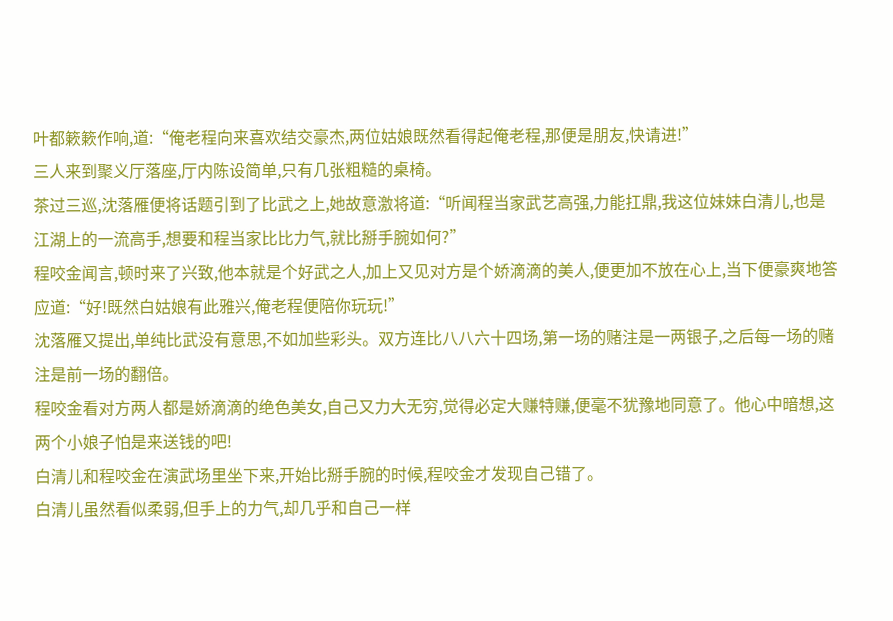叶都簌簌作响,道:“俺老程向来喜欢结交豪杰,两位姑娘既然看得起俺老程,那便是朋友,快请进!”
三人来到聚义厅落座,厅内陈设简单,只有几张粗糙的桌椅。
茶过三巡,沈落雁便将话题引到了比武之上,她故意激将道:“听闻程当家武艺高强,力能扛鼎,我这位妹妹白清儿,也是江湖上的一流高手,想要和程当家比比力气,就比掰手腕如何?”
程咬金闻言,顿时来了兴致,他本就是个好武之人,加上又见对方是个娇滴滴的美人,便更加不放在心上,当下便豪爽地答应道:“好!既然白姑娘有此雅兴,俺老程便陪你玩玩!”
沈落雁又提出,单纯比武没有意思,不如加些彩头。双方连比八八六十四场,第一场的赌注是一两银子,之后每一场的赌注是前一场的翻倍。
程咬金看对方两人都是娇滴滴的绝色美女,自己又力大无穷,觉得必定大赚特赚,便毫不犹豫地同意了。他心中暗想,这两个小娘子怕是来送钱的吧!
白清儿和程咬金在演武场里坐下来,开始比掰手腕的时候,程咬金才发现自己错了。
白清儿虽然看似柔弱,但手上的力气,却几乎和自己一样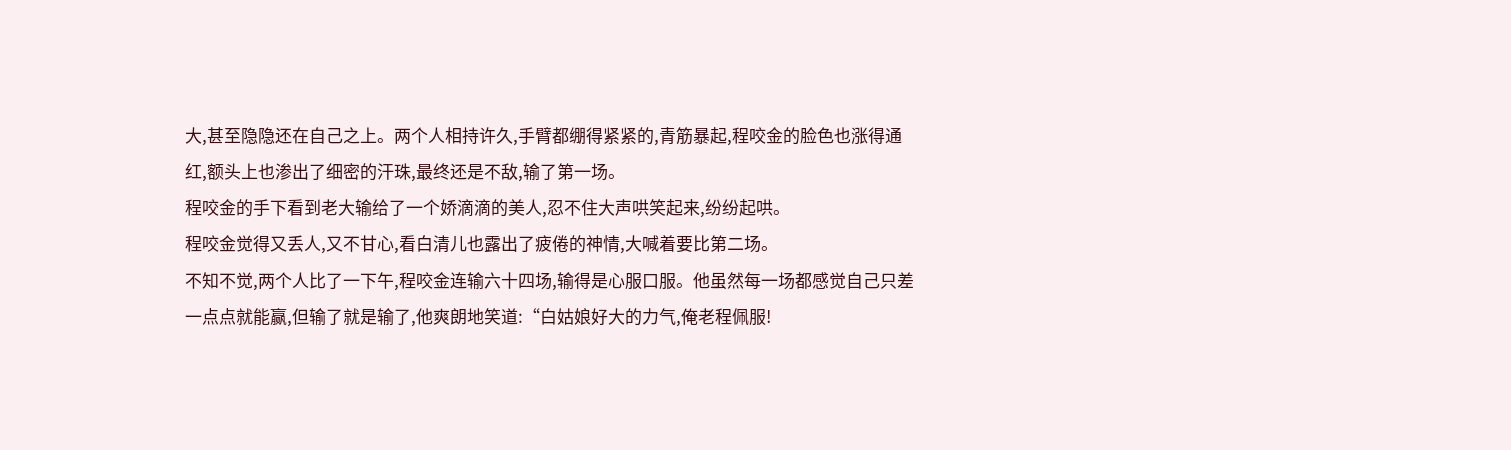大,甚至隐隐还在自己之上。两个人相持许久,手臂都绷得紧紧的,青筋暴起,程咬金的脸色也涨得通红,额头上也渗出了细密的汗珠,最终还是不敌,输了第一场。
程咬金的手下看到老大输给了一个娇滴滴的美人,忍不住大声哄笑起来,纷纷起哄。
程咬金觉得又丢人,又不甘心,看白清儿也露出了疲倦的神情,大喊着要比第二场。
不知不觉,两个人比了一下午,程咬金连输六十四场,输得是心服口服。他虽然每一场都感觉自己只差一点点就能赢,但输了就是输了,他爽朗地笑道:“白姑娘好大的力气,俺老程佩服!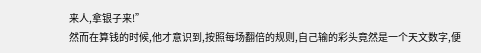来人,拿银子来!”
然而在算钱的时候,他才意识到,按照每场翻倍的规则,自己输的彩头竟然是一个天文数字,便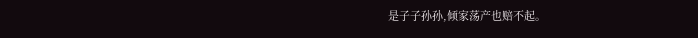是子子孙孙,倾家荡产也赔不起。